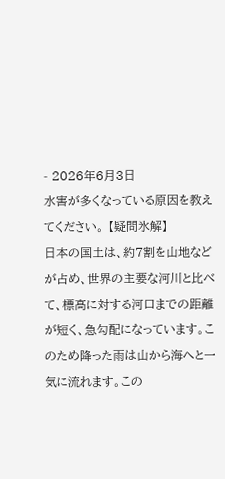- 2026年6月3日
水害が多くなっている原因を教えてください。 【疑問氷解】
日本の国土は、約7割を山地などが占め、世界の主要な河川と比べて、標高に対する河口までの距離が短く、急勾配になっています。このため降った雨は山から海へと一気に流れます。この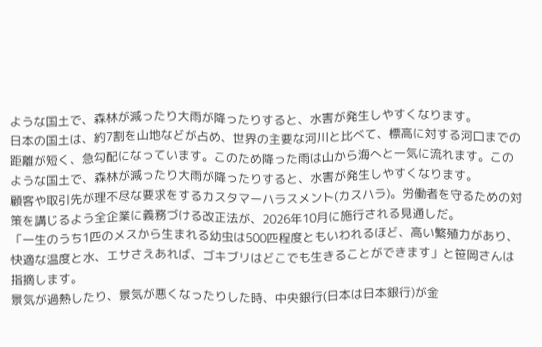ような国土で、森林が減ったり大雨が降ったりすると、水害が発生しやすくなります。
日本の国土は、約7割を山地などが占め、世界の主要な河川と比べて、標高に対する河口までの距離が短く、急勾配になっています。このため降った雨は山から海へと一気に流れます。このような国土で、森林が減ったり大雨が降ったりすると、水害が発生しやすくなります。
顧客や取引先が理不尽な要求をするカスタマーハラスメント(カスハラ)。労働者を守るための対策を講じるよう全企業に義務づける改正法が、2026年10月に施行される見通しだ。
「一生のうち1匹のメスから生まれる幼虫は500匹程度ともいわれるほど、高い繁殖力があり、快適な温度と水、エサさえあれば、ゴキブリはどこでも生きることができます」と笹岡さんは指摘します。
景気が過熱したり、景気が悪くなったりした時、中央銀行(日本は日本銀行)が金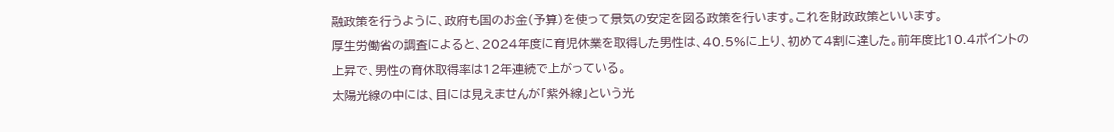融政策を行うように、政府も国のお金(予算)を使って景気の安定を図る政策を行います。これを財政政策といいます。
厚生労働省の調査によると、2024年度に育児休業を取得した男性は、40.5%に上り、初めて4割に達した。前年度比10.4ポイントの上昇で、男性の育休取得率は12年連続で上がっている。
太陽光線の中には、目には見えませんが「紫外線」という光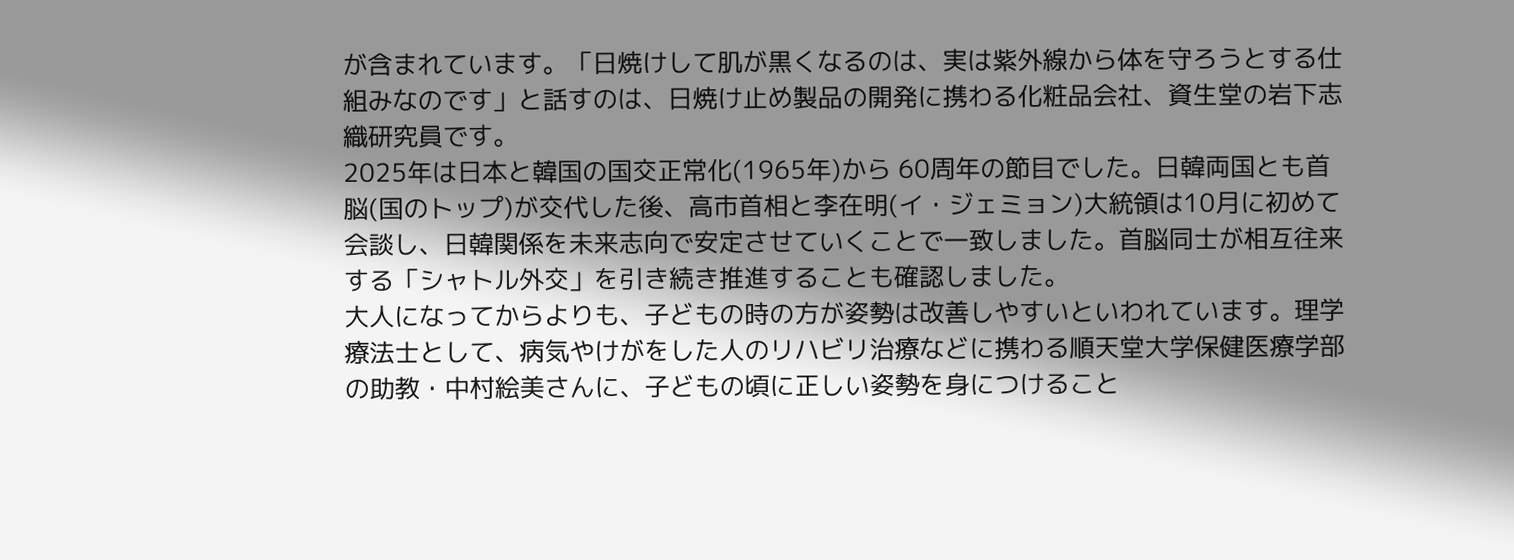が含まれています。「日焼けして肌が黒くなるのは、実は紫外線から体を守ろうとする仕組みなのです」と話すのは、日焼け止め製品の開発に携わる化粧品会社、資生堂の岩下志織研究員です。
2025年は日本と韓国の国交正常化(1965年)から 60周年の節目でした。日韓両国とも首脳(国のトップ)が交代した後、高市首相と李在明(イ・ジェミョン)大統領は10月に初めて会談し、日韓関係を未来志向で安定させていくことで一致しました。首脳同士が相互往来する「シャトル外交」を引き続き推進することも確認しました。
大人になってからよりも、子どもの時の方が姿勢は改善しやすいといわれています。理学療法士として、病気やけがをした人のリハビリ治療などに携わる順天堂大学保健医療学部の助教・中村絵美さんに、子どもの頃に正しい姿勢を身につけること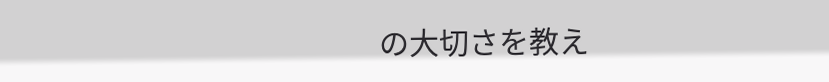の大切さを教え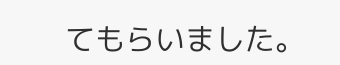てもらいました。